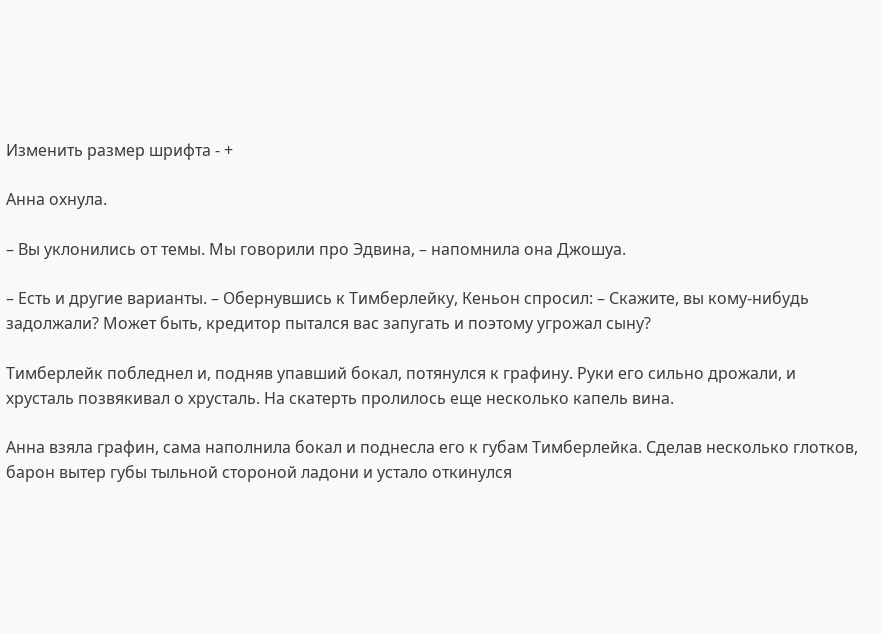Изменить размер шрифта - +

Анна охнула.

– Вы уклонились от темы. Мы говорили про Эдвина, – напомнила она Джошуа.

– Есть и другие варианты. – Обернувшись к Тимберлейку, Кеньон спросил: – Скажите, вы кому-нибудь задолжали? Может быть, кредитор пытался вас запугать и поэтому угрожал сыну?

Тимберлейк побледнел и, подняв упавший бокал, потянулся к графину. Руки его сильно дрожали, и хрусталь позвякивал о хрусталь. На скатерть пролилось еще несколько капель вина.

Анна взяла графин, сама наполнила бокал и поднесла его к губам Тимберлейка. Сделав несколько глотков, барон вытер губы тыльной стороной ладони и устало откинулся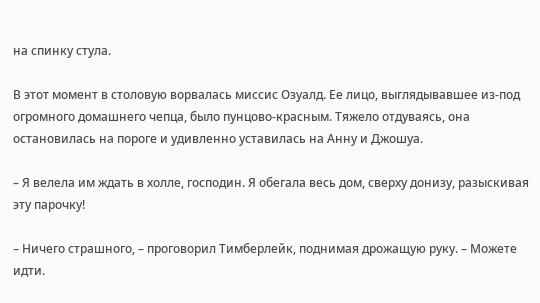на спинку стула.

В этот момент в столовую ворвалась миссис Озуалд. Ее лицо, выглядывавшее из-под огромного домашнего чепца, было пунцово-красным. Тяжело отдуваясь, она остановилась на пороге и удивленно уставилась на Анну и Джошуа.

– Я велела им ждать в холле, господин. Я обегала весь дом, сверху донизу, разыскивая эту парочку!

– Ничего страшного, – проговорил Тимберлейк, поднимая дрожащую руку. – Можете идти.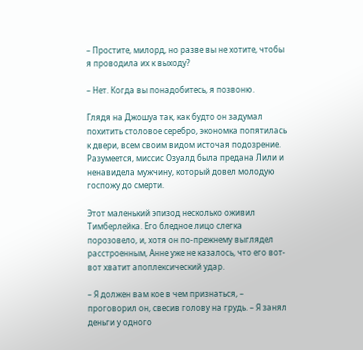– Простите, милорд, но разве вы не хотите, чтобы я проводила их к выходу?

– Нет. Когда вы понадобитесь, я позвоню.

Глядя на Джошуа так, как будто он задумал похитить столовое серебро, экономка попятилась к двери, всем своим видом источая подозрение. Разумеется, миссис Озуалд была предана Лили и ненавидела мужчину, который довел молодую госпожу до смерти.

Этот маленький эпизод несколько оживил Тимберлейка. Его бледное лицо слегка порозовело, и, хотя он по-прежнему выглядел расстроенным, Анне уже не казалось, что его вот-вот хватит апоплексический удар.

– Я должен вам кое в чем признаться, – проговорил он, свесив голову на грудь. – Я занял деньги у одного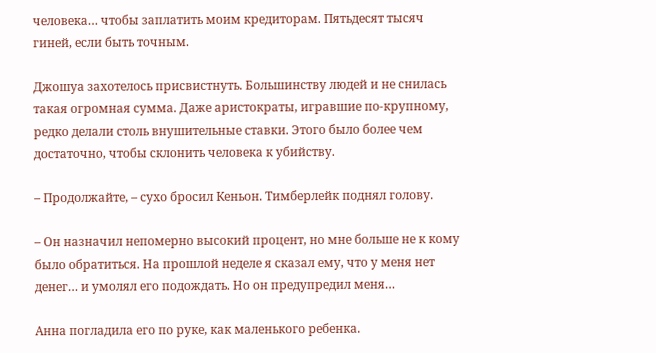человека… чтобы заплатить моим кредиторам. Пятьдесят тысяч гиней, если быть точным.

Джошуа захотелось присвистнуть. Большинству людей и не снилась такая огромная сумма. Даже аристократы, игравшие по-крупному, редко делали столь внушительные ставки. Этого было более чем достаточно, чтобы склонить человека к убийству.

– Продолжайте, – сухо бросил Кеньон. Тимберлейк поднял голову.

– Он назначил непомерно высокий процент, но мне больше не к кому было обратиться. На прошлой неделе я сказал ему, что у меня нет денег… и умолял его подождать. Но он предупредил меня…

Анна погладила его по руке, как маленького ребенка.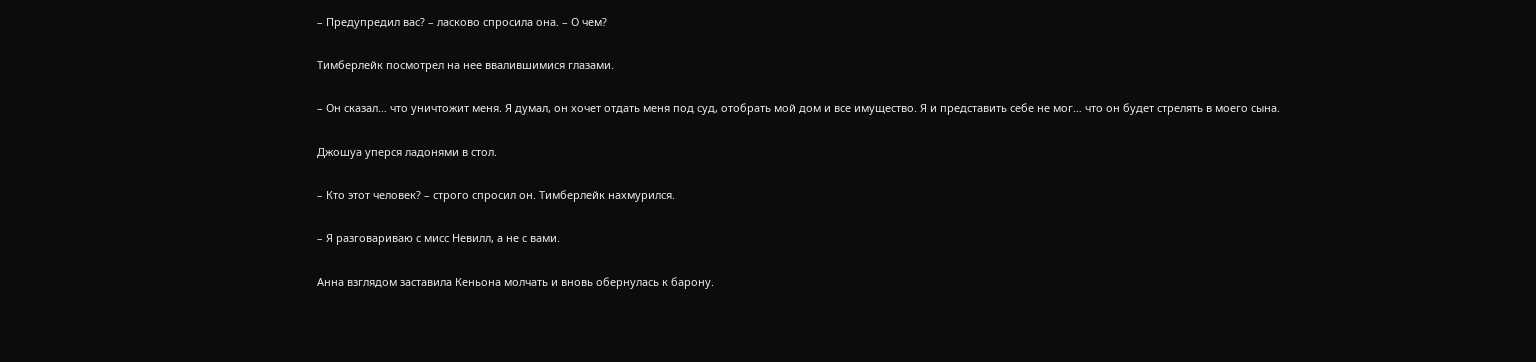– Предупредил вас? – ласково спросила она. – О чем?

Тимберлейк посмотрел на нее ввалившимися глазами.

– Он сказал… что уничтожит меня. Я думал, он хочет отдать меня под суд, отобрать мой дом и все имущество. Я и представить себе не мог… что он будет стрелять в моего сына.

Джошуа уперся ладонями в стол.

– Кто этот человек? – строго спросил он. Тимберлейк нахмурился.

– Я разговариваю с мисс Невилл, а не с вами.

Анна взглядом заставила Кеньона молчать и вновь обернулась к барону.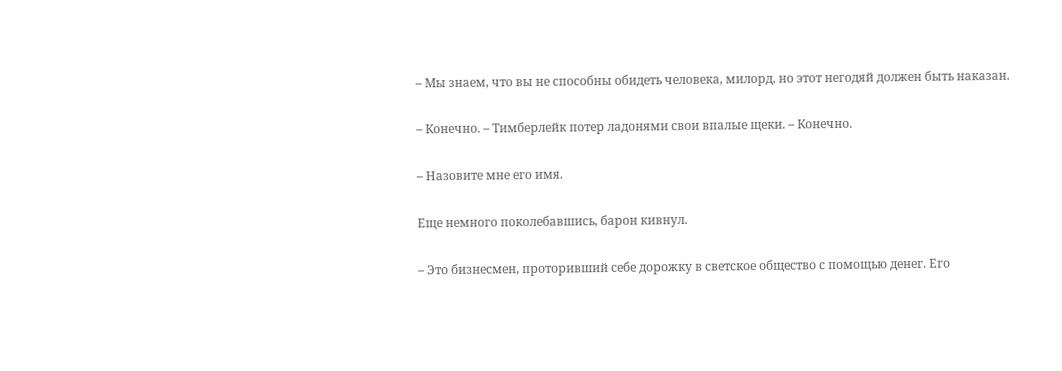– Мы знаем, что вы не способны обидеть человека, милорд, но этот негодяй должен быть наказан.

– Конечно. – Тимберлейк потер ладонями свои впалые щеки. – Конечно.

– Назовите мне его имя.

Еще немного поколебавшись, барон кивнул.

– Это бизнесмен, проторивший себе дорожку в светское общество с помощью денег. Его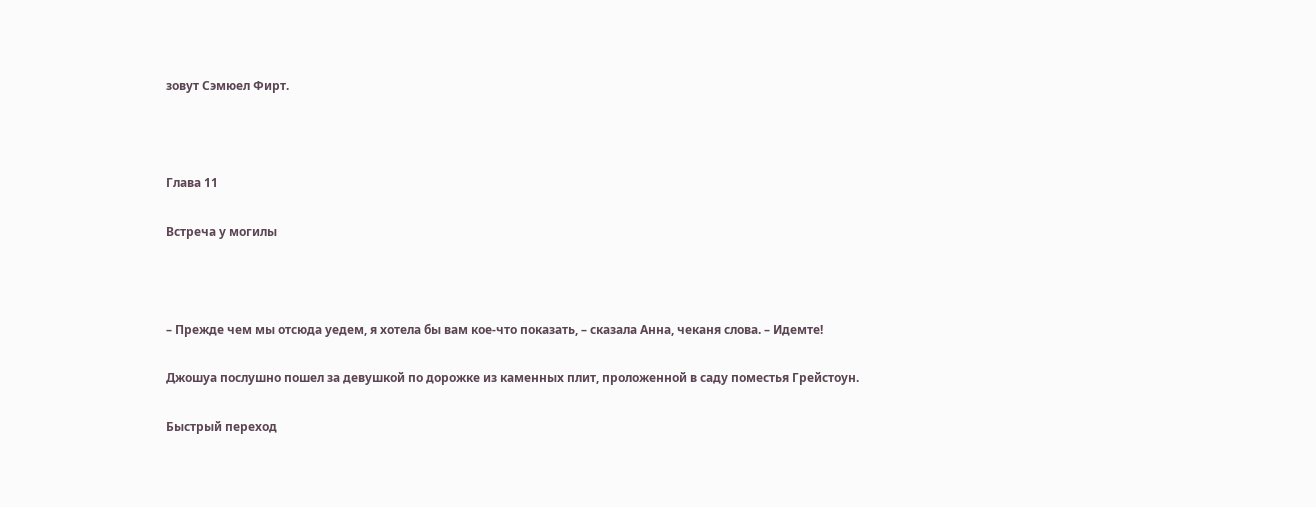зовут Сэмюел Фирт.



Глава 11

Встреча у могилы



– Прежде чем мы отсюда уедем, я хотела бы вам кое-что показать, – сказала Анна, чеканя слова. – Идемте!

Джошуа послушно пошел за девушкой по дорожке из каменных плит, проложенной в саду поместья Грейстоун.

Быстрый переход